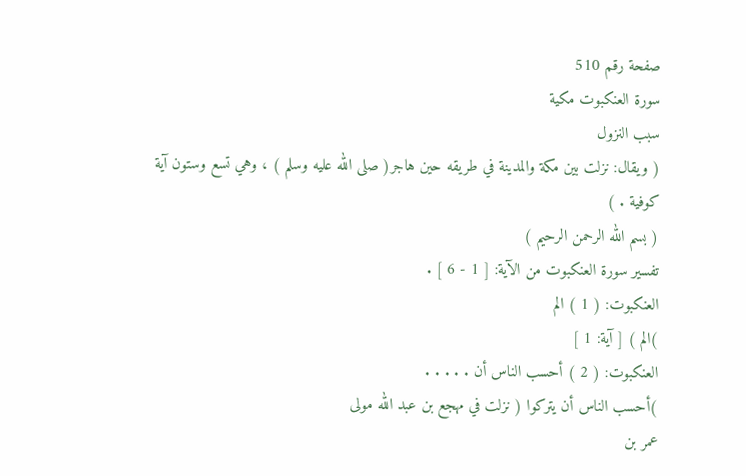صفحة رقم 510
سورة العنكبوت مكية
سبب النزول
( ويقال: نزلت بين مكة والمدينة في طريقه حين هاجر( صلى الله عليه وسلم ) ، وهي تسع وستون آية
كوفية . )
( بسم الله الرحمن الرحيم )
تفسير سورة العنكبوت من الآية: [ 1 - 6 ] .
العنكبوت: ( 1 ) الم
)الم ) [ آية: 1 ]
العنكبوت: ( 2 ) أحسب الناس أن . . . . .
)أحسب الناس أن يتركوا ( نزلت في مهجع بن عبد الله مولى
عمر بن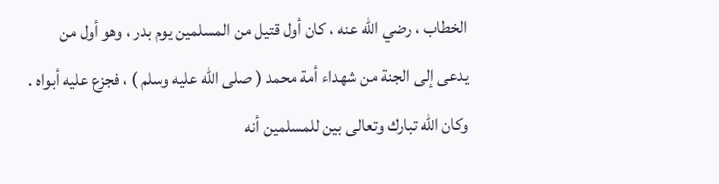الخطاب ، رضي الله عنه ، كان أول قتيل من المسلمين يوم بدر ، وهو أول من
يدعى إلى الجنة من شهداء أمة محمد ( صلى الله عليه وسلم ) ، فجزع عليه أبواه .
وكان الله تبارك وتعالى بين للمسلمين أنه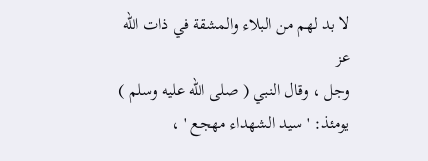لا بد لهم من البلاء والمشقة في ذات الله عز
وجل ، وقال النبي ( صلى الله عليه وسلم ) يومئذ: ' سيد الشهداء مهجع ' ،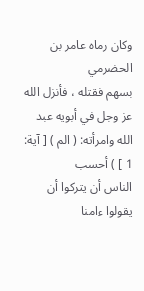وكان رماه عامر بن الحضرمي
بسهم فقتله ، فأنزل الله عز وجل في أبويه عبد الله وامرأته: ( الم ) [ آية: 1 ] ) أحسب
الناس أن يتركوا أن يقولوا ءامنا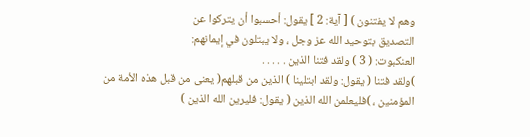وهم لا يفتنون ) [ آية: 2 ] يقول: أحسبوا أن يتركوا عن
التصديق بتوحيد الله عز وجل ، ولا يبتلون في إيمانهم:
العنكبوت: ( 3 ) ولقد فتنا الذين . . . . .
)ولقد فتنا ( يقول: ولقد ابتلينا ) الذين من قبلهم( يعنى من قبل هذه الأمة من
المؤمنين ، )فليعلمن الله الذين ( يقول: فليرين الله الذين )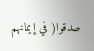صدقوا( في إيمانهم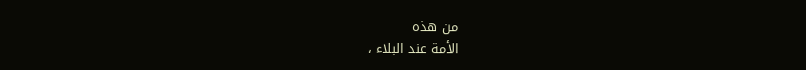من هذه
الأمة عند البلاء ،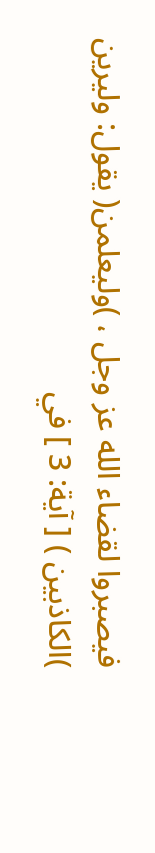فيصبروا لقضاء الله عز وجل ، )وليعلمن( يقول: وليرين
)الكاذبين ) [ آية: 3 ] في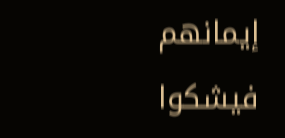إيمانهم فيشكوا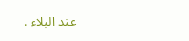عند البلاء .